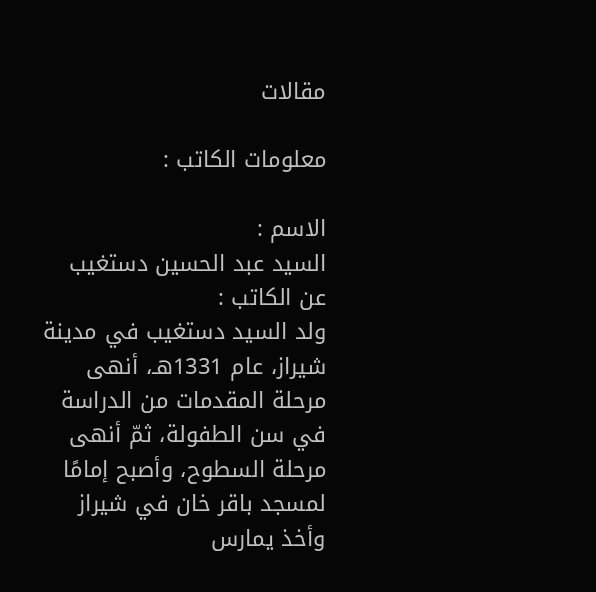مقالات

معلومات الكاتب :

الاسم :
السيد عبد الحسين دستغيب
عن الكاتب :
ولد السيد دستغيب في مدينة شيراز، عام 1331هـ، أنهى مرحلة المقدمات من الدراسة في سن الطفولة، ثمّ أنهى مرحلة السطوح، وأصبح إمامًا لمسجد باقر خان في شيراز وأخذ يمارس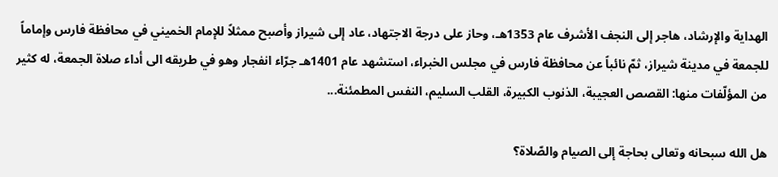الهداية والإرشاد، هاجر إلى النجف الأشرف عام 1353هـ، وحاز على درجة الاجتهاد، عاد إلى شيراز وأصبح ممثلاً للإمام الخميني في محافظة فارس وإماماً للجمعة في مدينة شيراز، ثمّ نائباً عن محافظة فارس في مجلس الخبراء، استشهد عام 1401هـ جرّاء انفجار وهو في طريقه الى أداء صلاة الجمعة، له كثير من المؤلّفات منها: القصص العجيبة، الذنوب الكبيرة، القلب السليم، النفس المطمئنة...

هل الله سبحانه وتعالى بحاجة إلى الصيام والصّلاة؟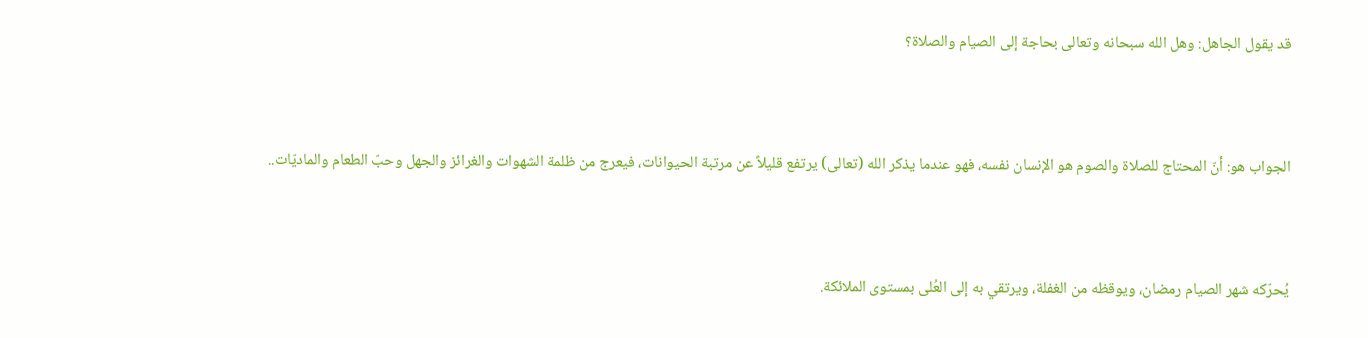قد يقول الجاهل: وهل الله سبحانه وتعالى بحاجة إلى الصيام والصلاة؟



الجواب هو: أنّ المحتاج للصلاة والصوم هو الإنسان نفسه، فهو عندما يذكر الله (تعالى) يرتفع قليلاً عن مرتبة الحيوانات، فيعرج من ظلمة الشهوات والغرائز والجهل وحبّ الطعام والماديّات..



يُحرّكه شهر الصيام رمضان، ويوقظه من الغفلة، ويرتقي به إلى العُلى بمستوى الملائكة.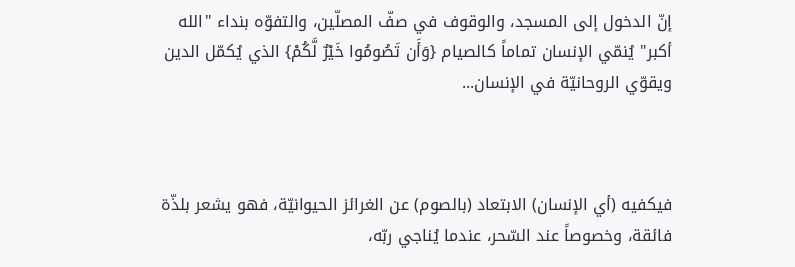إنّ الدخول إلى المسجد، والوقوف في صفّ المصلّين، والتفوّه بنداء "الله أكبر" يُنمّي الإنسان تماماً كالصيام {وَأَن تَصُومُوا خَيْرٌ لَّكُمْ} الذي يُكمّل الدين ويقوّي الروحانيّة في الإنسان...



فيكفيه (أي الإنسان) الابتعاد (بالصوم) عن الغرائز الحيوانيّة، فهو يشعر بلذّة فائقة، وخصوصاً عند السّحر، عندما يُناجي ربّه،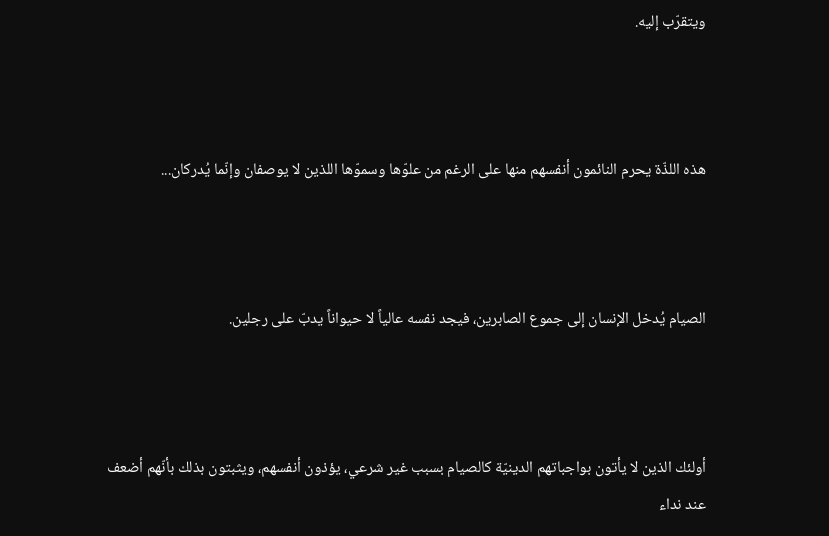ويتقرّب إليه.



هذه اللذّة يحرم النائمون أنفسهم منها على الرغم من علوّها وسموّها اللذين لا يوصفان وإنّما يُدركان...



الصيام يُدخل الإنسان إلى جموع الصابرين، فيجد نفسه عالياً لا حيواناً يدبّ على رجلين.



أولئك الذين لا يأتون بواجباتهم الدينيّة كالصيام بسبب غير شرعي، يؤذون أنفسهم، ويثبتون بذلك بأنّهم أضعف عند نداء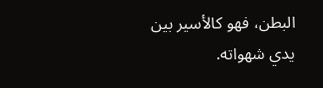البطن، فهو كالأسير بين يدي شهواته.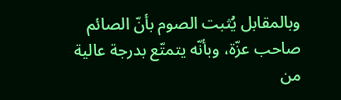وبالمقابل يُثبت الصوم بأنّ الصائم صاحب عزّة، وبأنّه يتمتّع بدرجة عالية من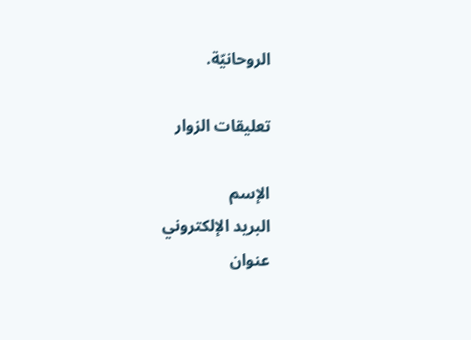الروحانيّة.

تعليقات الزوار

الإسم
البريد الإلكتروني
عنوان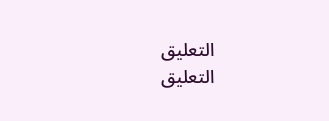التعليق
التعليق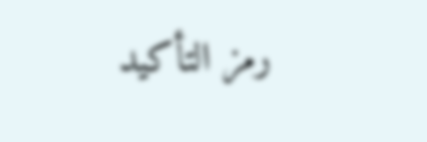رمز التأكيد